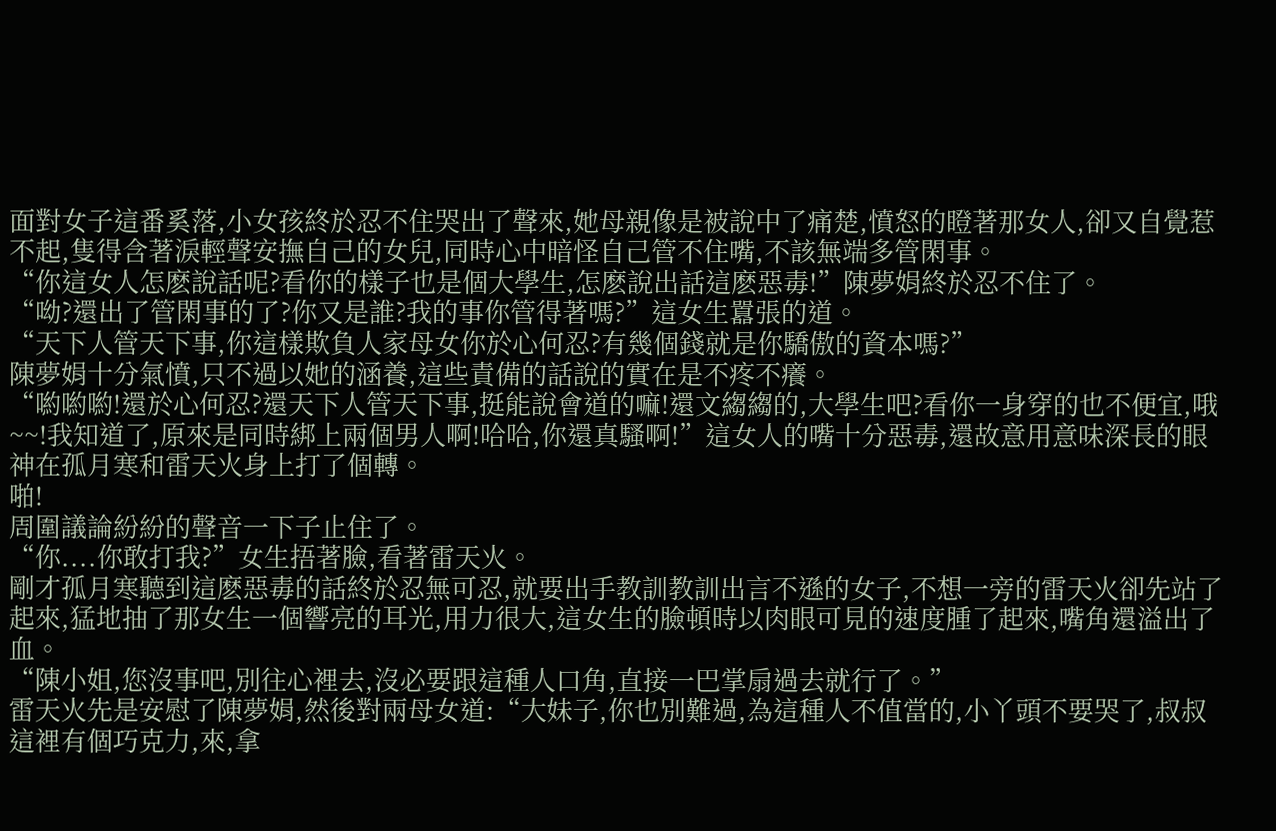面對女子這番奚落,小女孩終於忍不住哭出了聲來,她母親像是被說中了痛楚,憤怒的瞪著那女人,卻又自覺惹不起,隻得含著淚輕聲安撫自己的女兒,同時心中暗怪自己管不住嘴,不該無端多管閑事。
“你這女人怎麽說話呢?看你的樣子也是個大學生,怎麽說出話這麽惡毒!”陳夢娟終於忍不住了。
“呦?還出了管閑事的了?你又是誰?我的事你管得著嗎?”這女生囂張的道。
“天下人管天下事,你這樣欺負人家母女你於心何忍?有幾個錢就是你驕傲的資本嗎?”
陳夢娟十分氣憤,只不過以她的涵養,這些責備的話說的實在是不疼不癢。
“喲喲喲!還於心何忍?還天下人管天下事,挺能說會道的嘛!還文縐縐的,大學生吧?看你一身穿的也不便宜,哦~~!我知道了,原來是同時綁上兩個男人啊!哈哈,你還真騷啊!”這女人的嘴十分惡毒,還故意用意味深長的眼神在孤月寒和雷天火身上打了個轉。
啪!
周圍議論紛紛的聲音一下子止住了。
“你....你敢打我?”女生捂著臉,看著雷天火。
剛才孤月寒聽到這麽惡毒的話終於忍無可忍,就要出手教訓教訓出言不遜的女子,不想一旁的雷天火卻先站了起來,猛地抽了那女生一個響亮的耳光,用力很大,這女生的臉頓時以肉眼可見的速度腫了起來,嘴角還溢出了血。
“陳小姐,您沒事吧,別往心裡去,沒必要跟這種人口角,直接一巴掌扇過去就行了。”
雷天火先是安慰了陳夢娟,然後對兩母女道:“大妹子,你也別難過,為這種人不值當的,小丫頭不要哭了,叔叔這裡有個巧克力,來,拿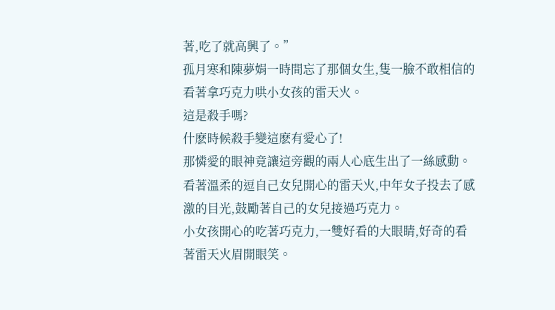著,吃了就高興了。”
孤月寒和陳夢娟一時間忘了那個女生,隻一臉不敢相信的看著拿巧克力哄小女孩的雷天火。
這是殺手嗎?
什麽時候殺手變這麽有愛心了!
那憐愛的眼神竟讓這旁觀的兩人心底生出了一絲感動。
看著溫柔的逗自己女兒開心的雷天火,中年女子投去了感激的目光,鼓勵著自己的女兒接過巧克力。
小女孩開心的吃著巧克力,一雙好看的大眼睛,好奇的看著雷天火眉開眼笑。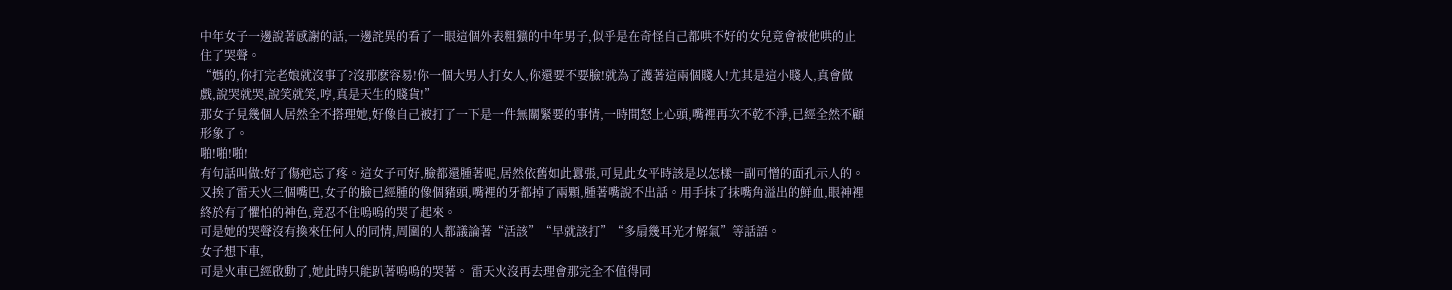中年女子一邊說著感謝的話,一邊詫異的看了一眼這個外表粗獷的中年男子,似乎是在奇怪自己都哄不好的女兒竟會被他哄的止住了哭聲。
“媽的,你打完老娘就沒事了?沒那麽容易!你一個大男人打女人,你還要不要臉!就為了護著這兩個賤人!尤其是這小賤人,真會做戲,說哭就哭,說笑就笑,哼,真是天生的賤貨!”
那女子見幾個人居然全不搭理她,好像自己被打了一下是一件無關緊要的事情,一時間怒上心頭,嘴裡再次不乾不淨,已經全然不顧形象了。
啪!啪!啪!
有句話叫做:好了傷疤忘了疼。這女子可好,臉都還腫著呢,居然依舊如此囂張,可見此女平時該是以怎樣一副可憎的面孔示人的。
又挨了雷天火三個嘴巴,女子的臉已經腫的像個豬頭,嘴裡的牙都掉了兩顆,腫著嘴說不出話。用手抹了抹嘴角溢出的鮮血,眼神裡終於有了懼怕的神色,竟忍不住嗚嗚的哭了起來。
可是她的哭聲沒有換來任何人的同情,周圍的人都議論著“活該”“早就該打”“多扇幾耳光才解氣”等話語。
女子想下車,
可是火車已經啟動了,她此時只能趴著嗚嗚的哭著。 雷天火沒再去理會那完全不值得同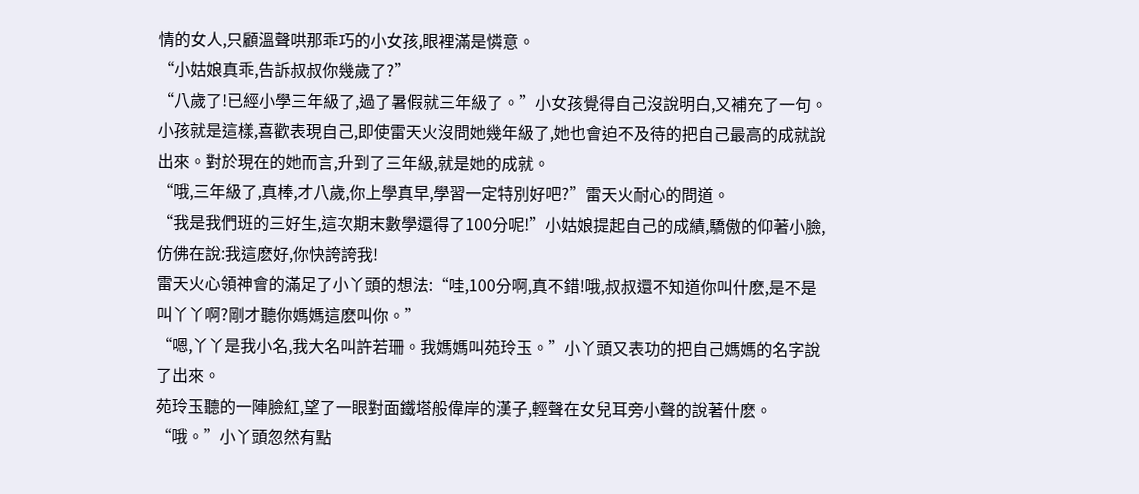情的女人,只顧溫聲哄那乖巧的小女孩,眼裡滿是憐意。
“小姑娘真乖,告訴叔叔你幾歲了?”
“八歲了!已經小學三年級了,過了暑假就三年級了。”小女孩覺得自己沒說明白,又補充了一句。
小孩就是這樣,喜歡表現自己,即使雷天火沒問她幾年級了,她也會迫不及待的把自己最高的成就說出來。對於現在的她而言,升到了三年級,就是她的成就。
“哦,三年級了,真棒,才八歲,你上學真早,學習一定特別好吧?”雷天火耐心的問道。
“我是我們班的三好生,這次期末數學還得了100分呢!”小姑娘提起自己的成績,驕傲的仰著小臉,仿佛在說:我這麽好,你快誇誇我!
雷天火心領神會的滿足了小丫頭的想法:“哇,100分啊,真不錯!哦,叔叔還不知道你叫什麽,是不是叫丫丫啊?剛才聽你媽媽這麽叫你。”
“嗯,丫丫是我小名,我大名叫許若珊。我媽媽叫苑玲玉。”小丫頭又表功的把自己媽媽的名字說了出來。
苑玲玉聽的一陣臉紅,望了一眼對面鐵塔般偉岸的漢子,輕聲在女兒耳旁小聲的說著什麽。
“哦。”小丫頭忽然有點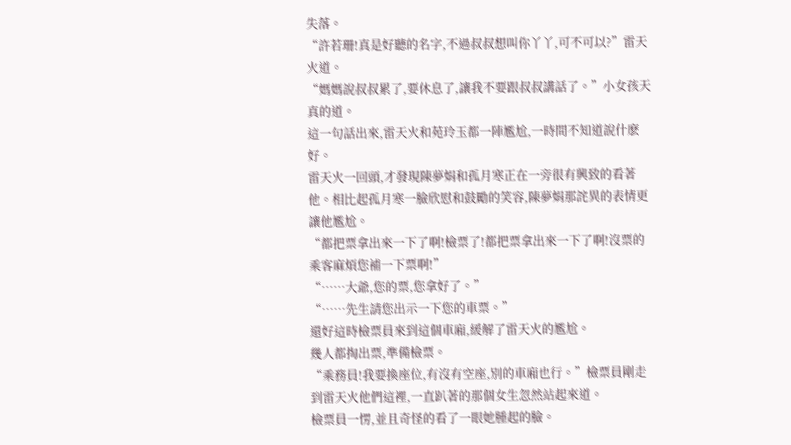失落。
“許若珊!真是好聽的名字,不過叔叔想叫你丫丫,可不可以?”雷天火道。
“媽媽說叔叔累了,要休息了,讓我不要跟叔叔講話了。”小女孩天真的道。
這一句話出來,雷天火和苑玲玉都一陣尷尬,一時間不知道說什麽好。
雷天火一回頭,才發現陳夢娟和孤月寒正在一旁很有興致的看著他。相比起孤月寒一臉欣慰和鼓勵的笑容,陳夢娟那詫異的表情更讓他尷尬。
“都把票拿出來一下了啊!檢票了!都把票拿出來一下了啊!沒票的乘客麻煩您補一下票啊!”
“……大爺,您的票,您拿好了。”
“……先生請您出示一下您的車票。”
還好這時檢票員來到這個車廂,緩解了雷天火的尷尬。
幾人都掏出票,準備檢票。
“乘務員!我要換座位,有沒有空座,別的車廂也行。”檢票員剛走到雷天火他們這裡,一直趴著的那個女生忽然站起來道。
檢票員一愣,並且奇怪的看了一眼她腫起的臉。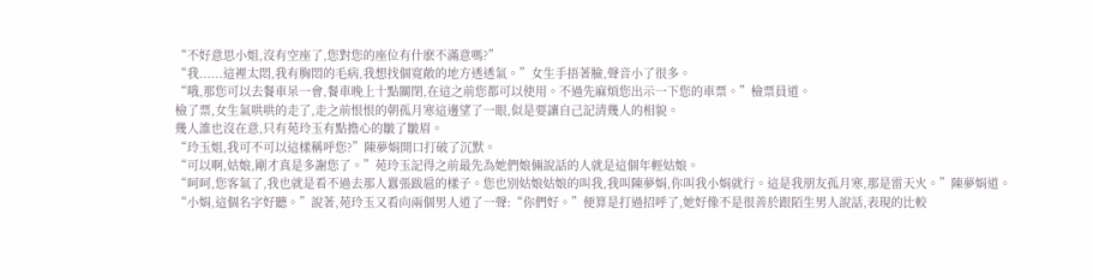“不好意思小姐,沒有空座了,您對您的座位有什麽不滿意嗎?”
“我......這裡太悶,我有胸悶的毛病,我想找個寬敞的地方透透氣。”女生手捂著臉,聲音小了很多。
“哦,那您可以去餐車呆一會,餐車晚上十點關閉,在這之前您都可以使用。不過先麻煩您出示一下您的車票。”檢票員道。
檢了票,女生氣哄哄的走了,走之前恨恨的朝孤月寒這邊望了一眼,似是要讓自己記清幾人的相貌。
幾人誰也沒在意,只有苑玲玉有點擔心的皺了皺眉。
“玲玉姐,我可不可以這樣稱呼您?”陳夢娟開口打破了沉默。
“可以啊,姑娘,剛才真是多謝您了。”苑玲玉記得之前最先為她們娘倆說話的人就是這個年輕姑娘。
“呵呵,您客氣了,我也就是看不過去那人囂張跋扈的樣子。您也別姑娘姑娘的叫我,我叫陳夢娟,你叫我小娟就行。這是我朋友孤月寒,那是雷天火。”陳夢娟道。
“小娟,這個名字好聽。”說著,苑玲玉又看向兩個男人道了一聲:“你們好。”便算是打過招呼了,她好像不是很善於跟陌生男人說話,表現的比較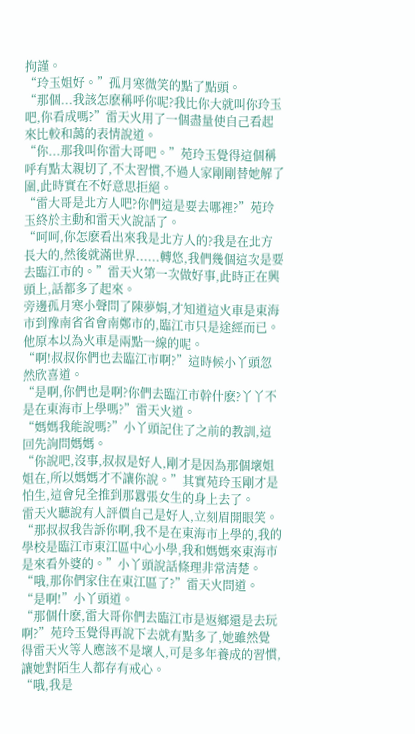拘謹。
“玲玉姐好。”孤月寒微笑的點了點頭。
“那個...我該怎麽稱呼你呢?我比你大就叫你玲玉吧,你看成嗎?”雷天火用了一個盡量使自己看起來比較和藹的表情說道。
“你...那我叫你雷大哥吧。”苑玲玉覺得這個稱呼有點太親切了,不太習慣,不過人家剛剛替她解了圍,此時實在不好意思拒絕。
“雷大哥是北方人吧?你們這是要去哪裡?”苑玲玉終於主動和雷天火說話了。
“呵呵,你怎麽看出來我是北方人的?我是在北方長大的,然後就滿世界......轉悠,我們幾個這次是要去臨江市的。”雷天火第一次做好事,此時正在興頭上,話都多了起來。
旁邊孤月寒小聲問了陳夢娟,才知道這火車是東海市到豫南省省會南鄭市的,臨江市只是途經而已。他原本以為火車是兩點一線的呢。
“啊!叔叔你們也去臨江市啊?”這時候小丫頭忽然欣喜道。
“是啊,你們也是啊?你們去臨江市幹什麽?丫丫不是在東海市上學嗎?”雷天火道。
“媽媽我能說嗎?”小丫頭記住了之前的教訓,這回先詢問媽媽。
“你說吧,沒事,叔叔是好人,剛才是因為那個壞姐姐在,所以媽媽才不讓你說。”其實苑玲玉剛才是怕生,這會兒全推到那囂張女生的身上去了。
雷天火聽說有人評價自己是好人,立刻眉開眼笑。
“那叔叔我告訴你啊,我不是在東海市上學的,我的學校是臨江市東江區中心小學,我和媽媽來東海市是來看外婆的。”小丫頭說話條理非常清楚。
“哦,那你們家住在東江區了?”雷天火問道。
“是啊!”小丫頭道。
“那個什麽,雷大哥你們去臨江市是返鄉還是去玩啊?”苑玲玉覺得再說下去就有點多了,她雖然覺得雷天火等人應該不是壞人,可是多年養成的習慣,讓她對陌生人都存有戒心。
“哦,我是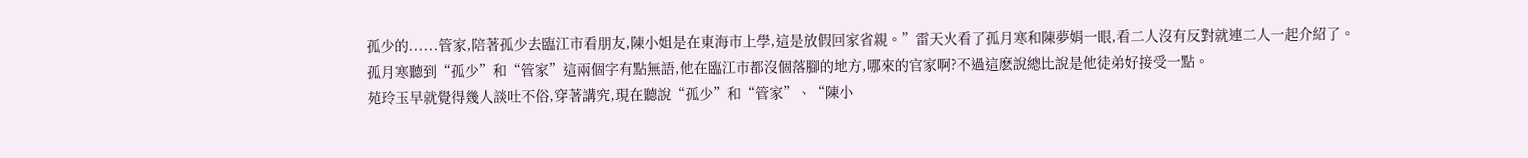孤少的......管家,陪著孤少去臨江市看朋友,陳小姐是在東海市上學,這是放假回家省親。”雷天火看了孤月寒和陳夢娟一眼,看二人沒有反對就連二人一起介紹了。
孤月寒聽到“孤少”和“管家”這兩個字有點無語,他在臨江市都沒個落腳的地方,哪來的官家啊?不過這麽說總比說是他徒弟好接受一點。
苑玲玉早就覺得幾人談吐不俗,穿著講究,現在聽說“孤少”和“管家”、“陳小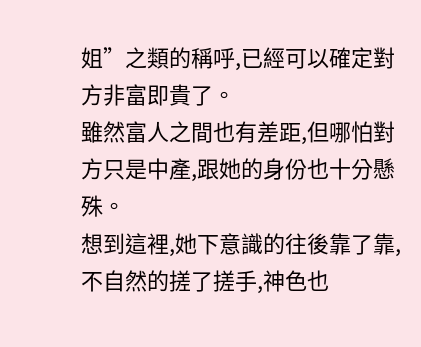姐”之類的稱呼,已經可以確定對方非富即貴了。
雖然富人之間也有差距,但哪怕對方只是中產,跟她的身份也十分懸殊。
想到這裡,她下意識的往後靠了靠,不自然的搓了搓手,神色也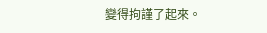變得拘謹了起來。